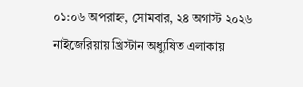০১:০৬ অপরাহ্ন, সোমবার, ২৪ অগাস্ট ২০২৬
নাইজেরিয়ায় খ্রিস্টান অধ্যুষিত এলাকায়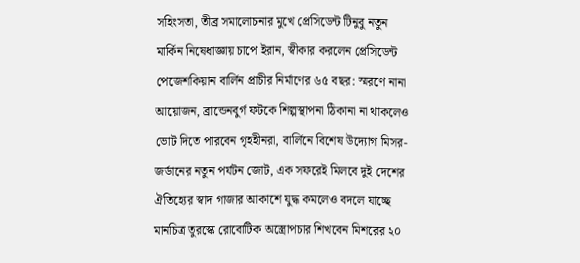সহিংসতা, তীব্র সমালোচনার মুখে প্রেসিডেন্ট টিনুবু নতুন মার্কিন নিষেধাজ্ঞায় চাপে ইরান, স্বীকার করলেন প্রেসিডেন্ট পেজেশকিয়ান বার্লিন প্রাচীর নির্মাণের ৬৫ বছর: স্মরণে নানা আয়োজন, ব্রান্ডেনবুর্গ ফটকে শিল্পস্থাপনা ঠিকানা না থাকলেও ভোট দিতে পারবেন গৃহহীনরা, বার্লিনে বিশেষ উদ্যোগ মিসর-জর্ডানের নতুন পর্যটন জোট, এক সফরেই মিলবে দুই দেশের ঐতিহ্যের স্বাদ গাজার আকাশে যুদ্ধ কমলেও বদলে যাচ্ছে মানচিত্র তুরস্কে রোবোটিক অস্ত্রোপচার শিখবেন মিশরের ২০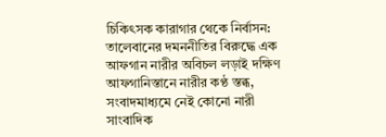চিকিৎসক কারাগার থেকে নির্বাসন: তালেবানের দমননীতির বিরুদ্ধে এক আফগান নারীর অবিচল লড়াই দক্ষিণ আফগানিস্তানে নারীর কণ্ঠ স্তব্ধ, সংবাদমাধ্যমে নেই কোনো নারী সাংবাদিক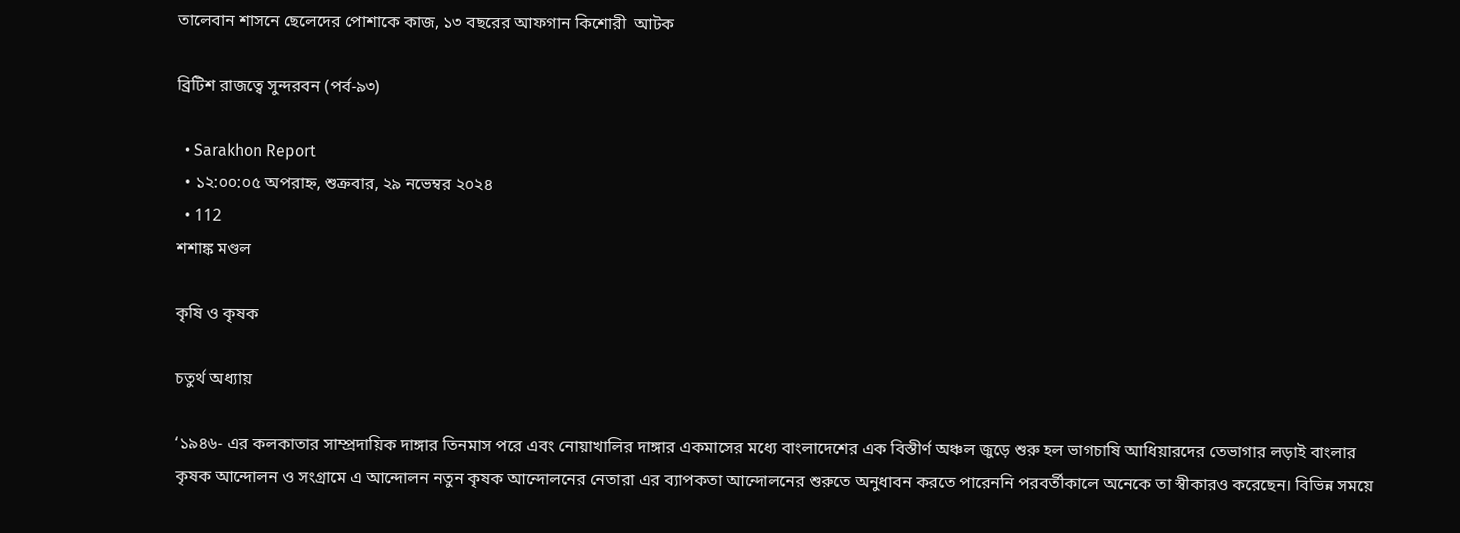তালেবান শাসনে ছেলেদের পোশাকে কাজ, ১৩ বছরের আফগান কিশোরী  আটক

ব্রিটিশ রাজত্বে সুন্দরবন (পর্ব-৯৩)

  • Sarakhon Report
  • ১২:০০:০৫ অপরাহ্ন, শুক্রবার, ২৯ নভেম্বর ২০২৪
  • 112
শশাঙ্ক মণ্ডল

কৃষি ও কৃষক

চতুর্থ অধ্যায়

‘১৯৪৬- এর কলকাতার সাম্প্রদায়িক দাঙ্গার তিনমাস পরে এবং নোয়াখালির দাঙ্গার একমাসের মধ্যে বাংলাদেশের এক বিস্তীর্ণ অঞ্চল জুড়ে শুরু হল ভাগচাষি আধিয়ারদের তেভাগার লড়াই বাংলার কৃষক আন্দোলন ও সংগ্রামে এ আন্দোলন নতুন কৃষক আন্দোলনের নেতারা এর ব্যাপকতা আন্দোলনের শুরুতে অনুধাবন করতে পারেননি পরবর্তীকালে অনেকে তা স্বীকারও করেছেন। বিভিন্ন সময়ে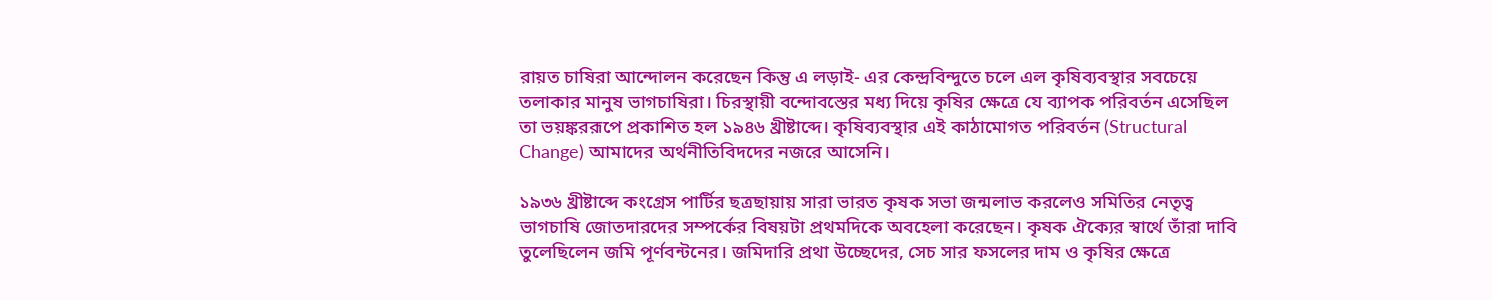রায়ত চাষিরা আন্দোলন করেছেন কিন্তু এ লড়াই- এর কেন্দ্রবিন্দুতে চলে এল কৃষিব্যবস্থার সবচেয়ে তলাকার মানুষ ভাগচাষিরা। চিরস্থায়ী বন্দোবস্তের মধ্য দিয়ে কৃষির ক্ষেত্রে যে ব্যাপক পরিবর্তন এসেছিল তা ভয়ঙ্কররূপে প্রকাশিত হল ১৯৪৬ খ্রীষ্টাব্দে। কৃষিব্যবস্থার এই কাঠামোগত পরিবর্তন (Structural Change) আমাদের অর্থনীতিবিদদের নজরে আসেনি।

১৯৩৬ খ্রীষ্টাব্দে কংগ্রেস পার্টির ছত্রছায়ায় সারা ভারত কৃষক সভা জন্মলাভ করলেও সমিতির নেতৃত্ব ভাগচাষি জোতদারদের সম্পর্কের বিষয়টা প্রথমদিকে অবহেলা করেছেন। কৃষক ঐক্যের স্বার্থে তাঁরা দাবি তুলেছিলেন জমি পূর্ণবন্টনের। জমিদারি প্রথা উচ্ছেদের, সেচ সার ফসলের দাম ও কৃষির ক্ষেত্রে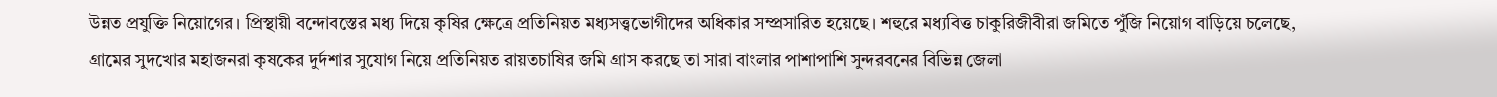উন্নত প্রযুক্তি নিয়োগের। প্রিস্থায়ী বন্দোবস্তের মধ্য দিয়ে কৃষির ক্ষেত্রে প্রতিনিয়ত মধ্যসত্ত্বভোগীদের অধিকার সম্প্রসারিত হয়েছে। শহুরে মধ্যবিত্ত চাকুরিজীবীরা জমিতে পুঁজি নিয়োগ বাড়িয়ে চলেছে, গ্রামের সুদখোর মহাজনরা কৃষকের দুর্দশার সুযোগ নিয়ে প্রতিনিয়ত রায়তচাষির জমি গ্রাস করছে তা সারা বাংলার পাশাপাশি সুন্দরবনের বিভিন্ন জেলা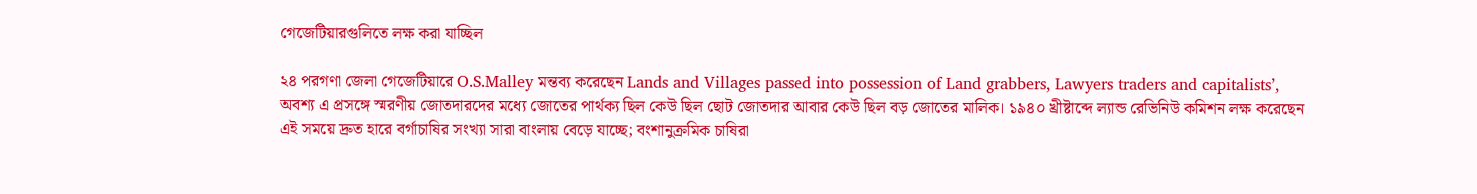গেজেটিয়ারগুলিতে লক্ষ করা যাচ্ছিল

২৪ পরগণা জেলা গেজেটিয়ারে O.S.Malley মন্তব্য করেছেন Lands and Villages passed into possession of Land grabbers, Lawyers traders and capitalists’, অবশ্য এ প্রসঙ্গে স্মরণীয় জোতদারদের মধ্যে জোতের পার্থক্য ছিল কেউ ছিল ছোট জোতদার আবার কেউ ছিল বড় জোতের মালিক। ১৯৪০ খ্রীষ্টাব্দে ল্যান্ড রেভিনিউ কমিশন লক্ষ করেছেন এই সময়ে দ্রুত হারে বর্গাচাষির সংখ্যা সারা বাংলায় বেড়ে যাচ্ছে; বংশানুক্রমিক চাষিরা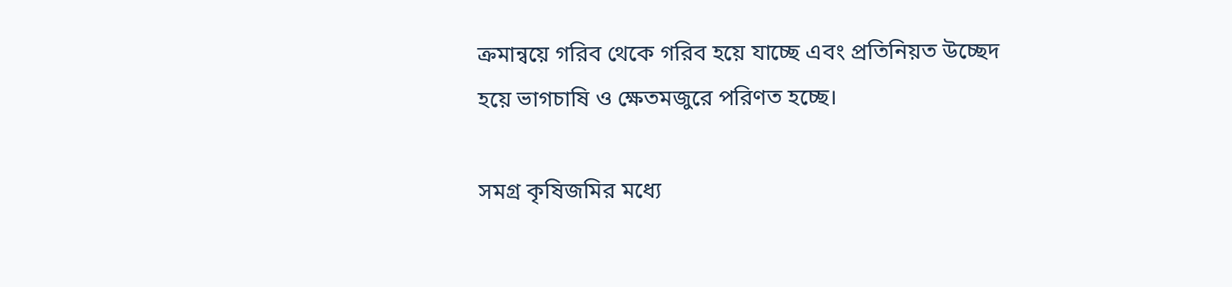ক্রমান্বয়ে গরিব থেকে গরিব হয়ে যাচ্ছে এবং প্রতিনিয়ত উচ্ছেদ হয়ে ভাগচাষি ও ক্ষেতমজুরে পরিণত হচ্ছে।

সমগ্র কৃষিজমির মধ্যে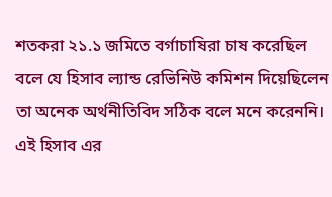শতকরা ২১.১ জমিতে বর্গাচাষিরা চাষ করেছিল বলে যে হিসাব ল্যান্ড রেভিনিউ কমিশন দিয়েছিলেন তা অনেক অর্থনীতিবিদ সঠিক বলে মনে করেননি। এই হিসাব এর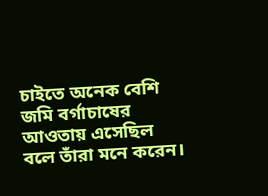চাইতে অনেক বেশি জমি বর্গাচাষের আওতায় এসেছিল বলে তাঁরা মনে করেন।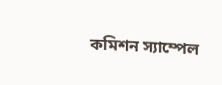কমিশন স্যাম্পেল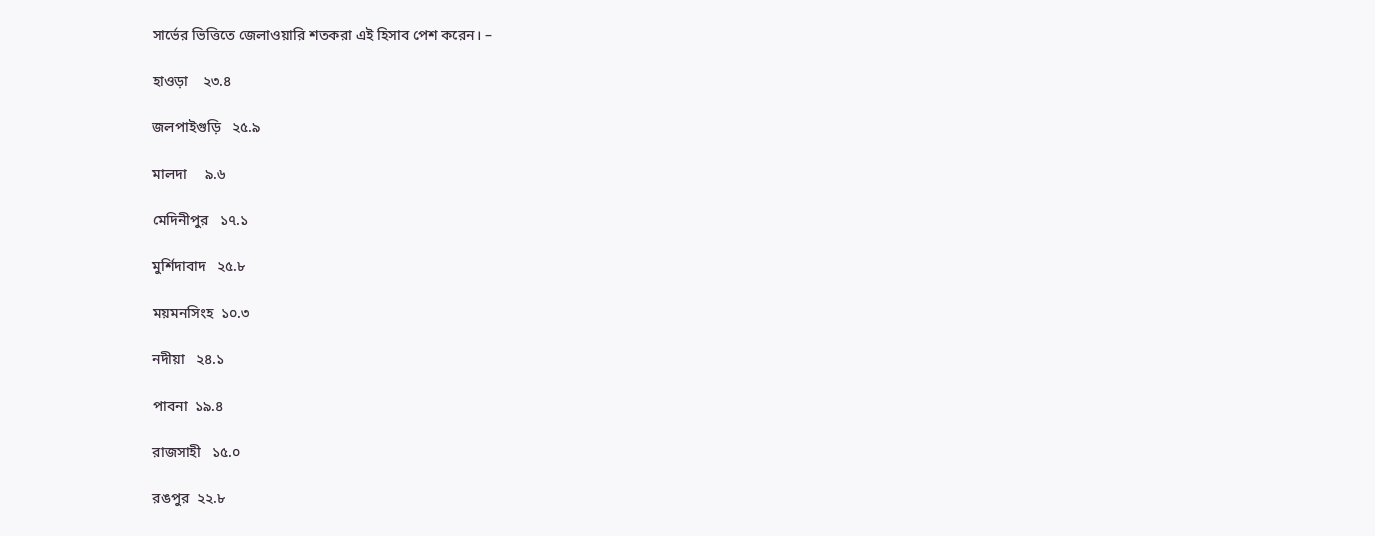সার্ভের ভিত্তিতে জেলাওয়ারি শতকরা এই হিসাব পেশ করেন। –

হাওড়া    ২৩.৪

জলপাইগুড়ি   ২৫.৯

মালদা     ৯.৬

মেদিনীপুর   ১৭.১

মুর্শিদাবাদ   ২৫.৮

ময়মনসিংহ  ১০.৩

নদীয়া   ২৪.১

পাবনা  ১৯.৪

রাজসাহী   ১৫.০

রঙপুর  ২২.৮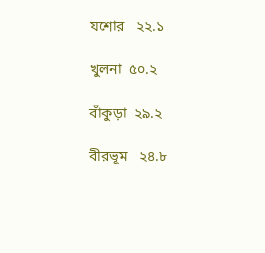যশোর   ২২.১

খুলনা  ৫০.২

বাঁকুড়া  ২৯.২

বীরভূম   ২৪.৮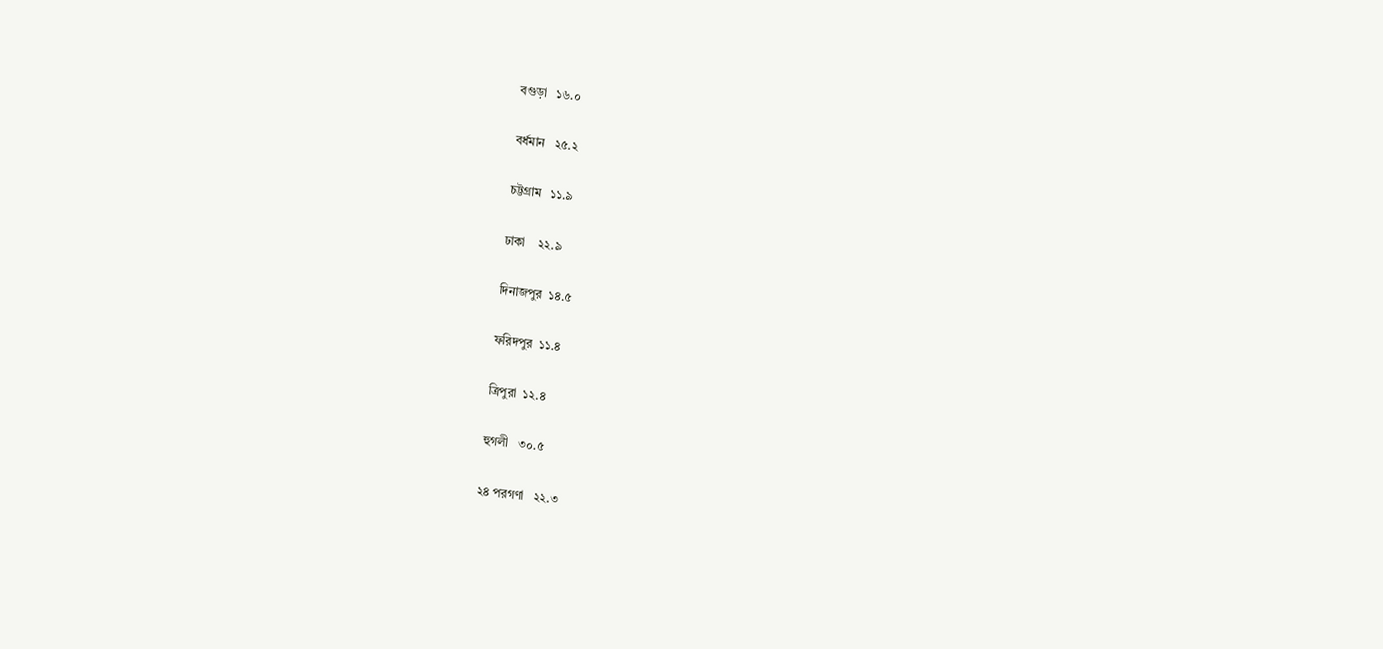বগুড়া   ১৬.০

বর্ধমান   ২৫.২

চট্টগ্রাম   ১১.৯

ঢাকা    ২২.৯

দিনাজপুর  ১৪.৫

ফরিদপুর  ১১.৪

ত্রিপুরা  ১২.৪

হুগলী   ৩০.৫

২৪ পরগণা   ২২.৩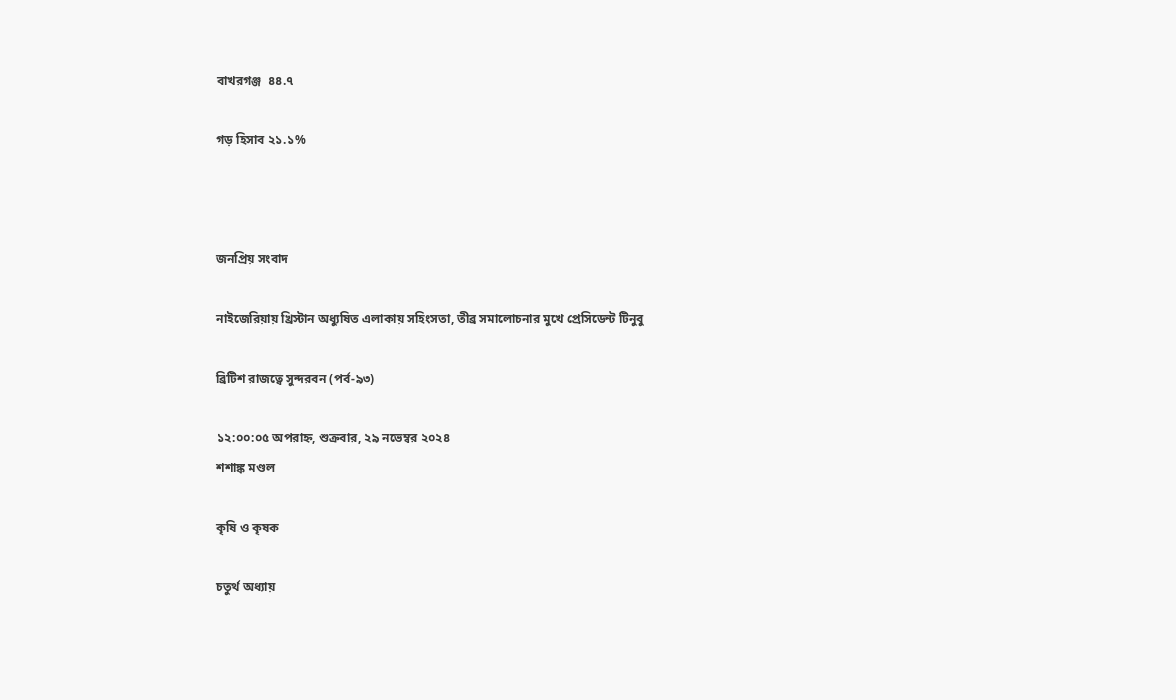বাখরগঞ্জ  ৪৪.৭

গড় হিসাব ২১.১%



জনপ্রিয় সংবাদ

নাইজেরিয়ায় খ্রিস্টান অধ্যুষিত এলাকায় সহিংসতা, তীব্র সমালোচনার মুখে প্রেসিডেন্ট টিনুবু

ব্রিটিশ রাজত্বে সুন্দরবন (পর্ব-৯৩)

১২:০০:০৫ অপরাহ্ন, শুক্রবার, ২৯ নভেম্বর ২০২৪
শশাঙ্ক মণ্ডল

কৃষি ও কৃষক

চতুর্থ অধ্যায়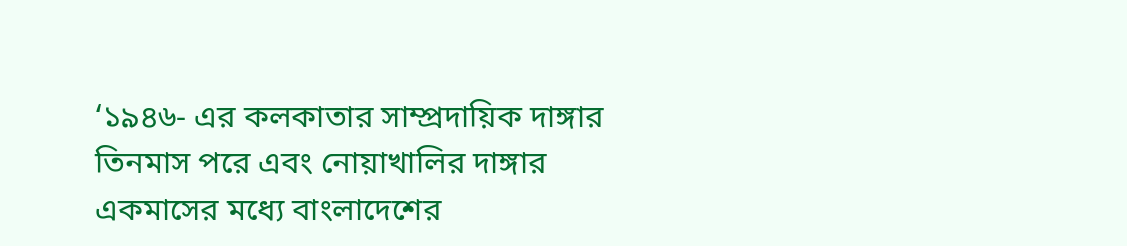‘১৯৪৬- এর কলকাতার সাম্প্রদায়িক দাঙ্গার তিনমাস পরে এবং নোয়াখালির দাঙ্গার একমাসের মধ্যে বাংলাদেশের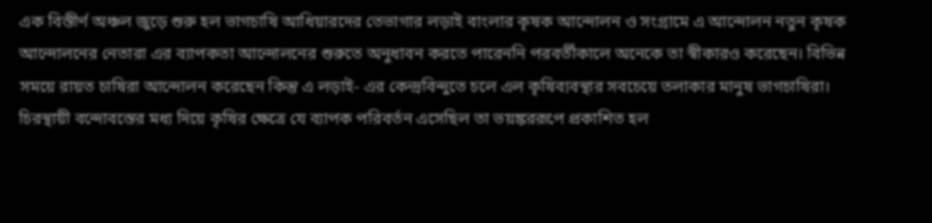এক বিস্তীর্ণ অঞ্চল জুড়ে শুরু হল ভাগচাষি আধিয়ারদের তেভাগার লড়াই বাংলার কৃষক আন্দোলন ও সংগ্রামে এ আন্দোলন নতুন কৃষক আন্দোলনের নেতারা এর ব্যাপকতা আন্দোলনের শুরুতে অনুধাবন করতে পারেননি পরবর্তীকালে অনেকে তা স্বীকারও করেছেন। বিভিন্ন সময়ে রায়ত চাষিরা আন্দোলন করেছেন কিন্তু এ লড়াই- এর কেন্দ্রবিন্দুতে চলে এল কৃষিব্যবস্থার সবচেয়ে তলাকার মানুষ ভাগচাষিরা। চিরস্থায়ী বন্দোবস্তের মধ্য দিয়ে কৃষির ক্ষেত্রে যে ব্যাপক পরিবর্তন এসেছিল তা ভয়ঙ্কররূপে প্রকাশিত হল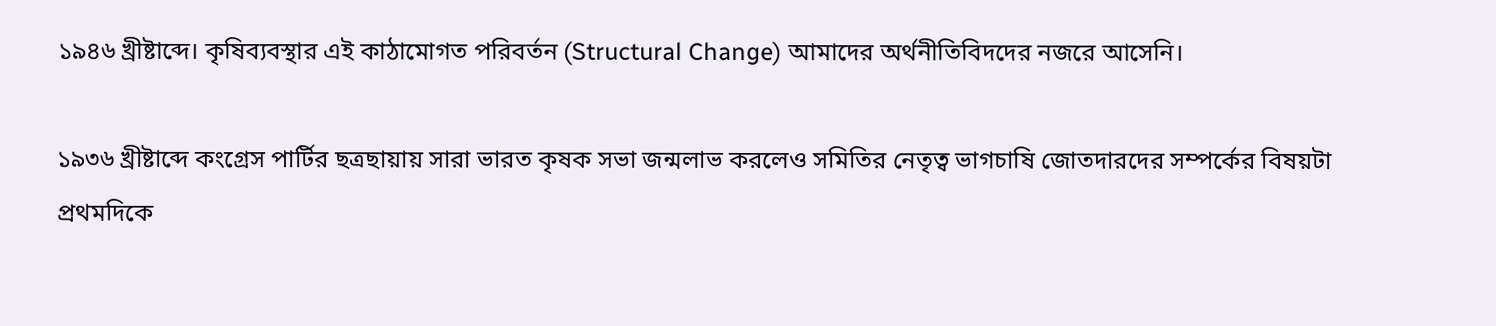১৯৪৬ খ্রীষ্টাব্দে। কৃষিব্যবস্থার এই কাঠামোগত পরিবর্তন (Structural Change) আমাদের অর্থনীতিবিদদের নজরে আসেনি।

১৯৩৬ খ্রীষ্টাব্দে কংগ্রেস পার্টির ছত্রছায়ায় সারা ভারত কৃষক সভা জন্মলাভ করলেও সমিতির নেতৃত্ব ভাগচাষি জোতদারদের সম্পর্কের বিষয়টা প্রথমদিকে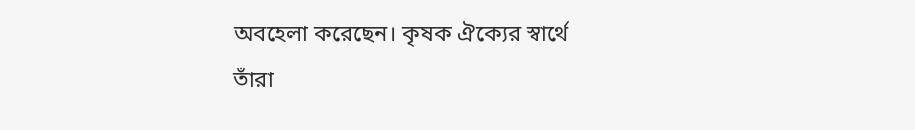অবহেলা করেছেন। কৃষক ঐক্যের স্বার্থে তাঁরা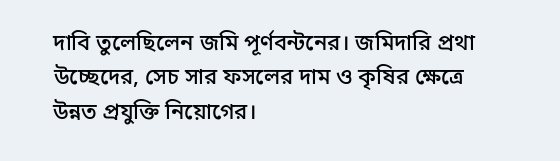দাবি তুলেছিলেন জমি পূর্ণবন্টনের। জমিদারি প্রথা উচ্ছেদের, সেচ সার ফসলের দাম ও কৃষির ক্ষেত্রে উন্নত প্রযুক্তি নিয়োগের।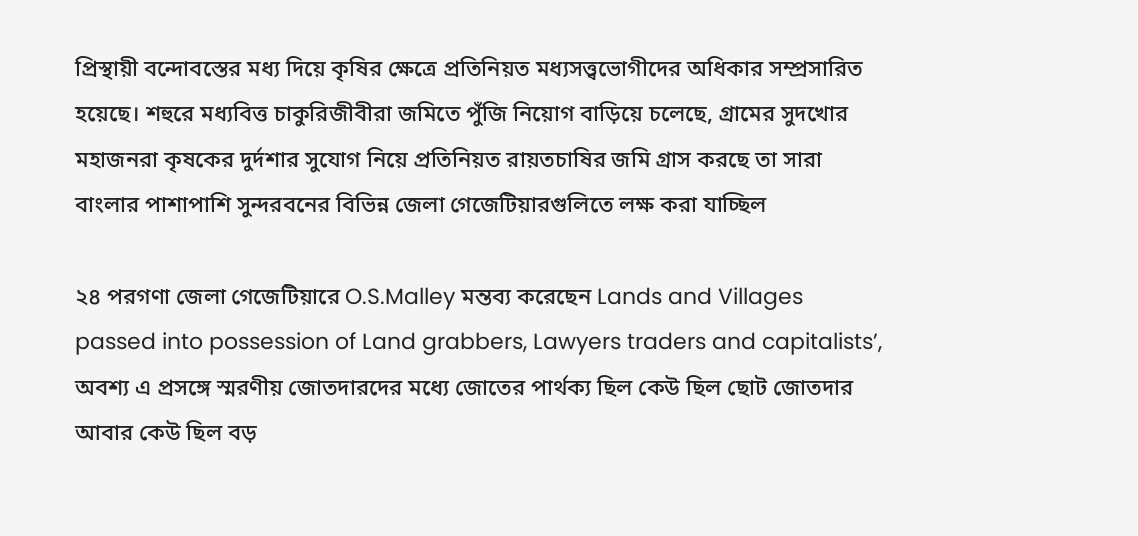প্রিস্থায়ী বন্দোবস্তের মধ্য দিয়ে কৃষির ক্ষেত্রে প্রতিনিয়ত মধ্যসত্ত্বভোগীদের অধিকার সম্প্রসারিত হয়েছে। শহুরে মধ্যবিত্ত চাকুরিজীবীরা জমিতে পুঁজি নিয়োগ বাড়িয়ে চলেছে, গ্রামের সুদখোর মহাজনরা কৃষকের দুর্দশার সুযোগ নিয়ে প্রতিনিয়ত রায়তচাষির জমি গ্রাস করছে তা সারা বাংলার পাশাপাশি সুন্দরবনের বিভিন্ন জেলা গেজেটিয়ারগুলিতে লক্ষ করা যাচ্ছিল

২৪ পরগণা জেলা গেজেটিয়ারে O.S.Malley মন্তব্য করেছেন Lands and Villages passed into possession of Land grabbers, Lawyers traders and capitalists’, অবশ্য এ প্রসঙ্গে স্মরণীয় জোতদারদের মধ্যে জোতের পার্থক্য ছিল কেউ ছিল ছোট জোতদার আবার কেউ ছিল বড়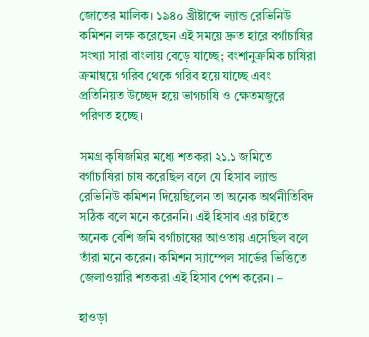জোতের মালিক। ১৯৪০ খ্রীষ্টাব্দে ল্যান্ড রেভিনিউ কমিশন লক্ষ করেছেন এই সময়ে দ্রুত হারে বর্গাচাষির সংখ্যা সারা বাংলায় বেড়ে যাচ্ছে; বংশানুক্রমিক চাষিরা ক্রমান্বয়ে গরিব থেকে গরিব হয়ে যাচ্ছে এবং প্রতিনিয়ত উচ্ছেদ হয়ে ভাগচাষি ও ক্ষেতমজুরে পরিণত হচ্ছে।

সমগ্র কৃষিজমির মধ্যে শতকরা ২১.১ জমিতে বর্গাচাষিরা চাষ করেছিল বলে যে হিসাব ল্যান্ড রেভিনিউ কমিশন দিয়েছিলেন তা অনেক অর্থনীতিবিদ সঠিক বলে মনে করেননি। এই হিসাব এর চাইতে অনেক বেশি জমি বর্গাচাষের আওতায় এসেছিল বলে তাঁরা মনে করেন। কমিশন স্যাম্পেল সার্ভের ভিত্তিতে জেলাওয়ারি শতকরা এই হিসাব পেশ করেন। –

হাওড়া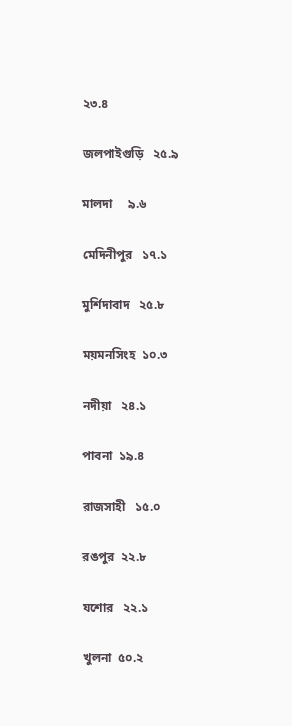২৩.৪

জলপাইগুড়ি   ২৫.৯

মালদা     ৯.৬

মেদিনীপুর   ১৭.১

মুর্শিদাবাদ   ২৫.৮

ময়মনসিংহ  ১০.৩

নদীয়া   ২৪.১

পাবনা  ১৯.৪

রাজসাহী   ১৫.০

রঙপুর  ২২.৮

যশোর   ২২.১

খুলনা  ৫০.২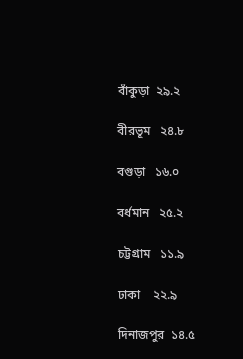বাঁকুড়া  ২৯.২

বীরভূম   ২৪.৮

বগুড়া   ১৬.০

বর্ধমান   ২৫.২

চট্টগ্রাম   ১১.৯

ঢাকা    ২২.৯

দিনাজপুর  ১৪.৫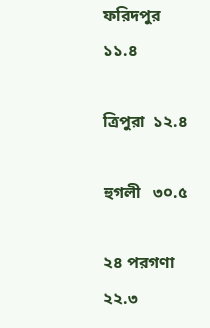ফরিদপুর  ১১.৪

ত্রিপুরা  ১২.৪

হুগলী   ৩০.৫

২৪ পরগণা   ২২.৩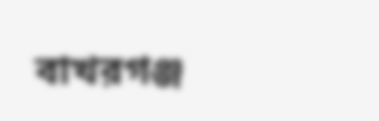বাখরগঞ্জ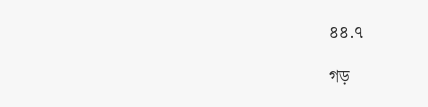৪৪.৭

গড়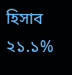হিসাব ২১.১%